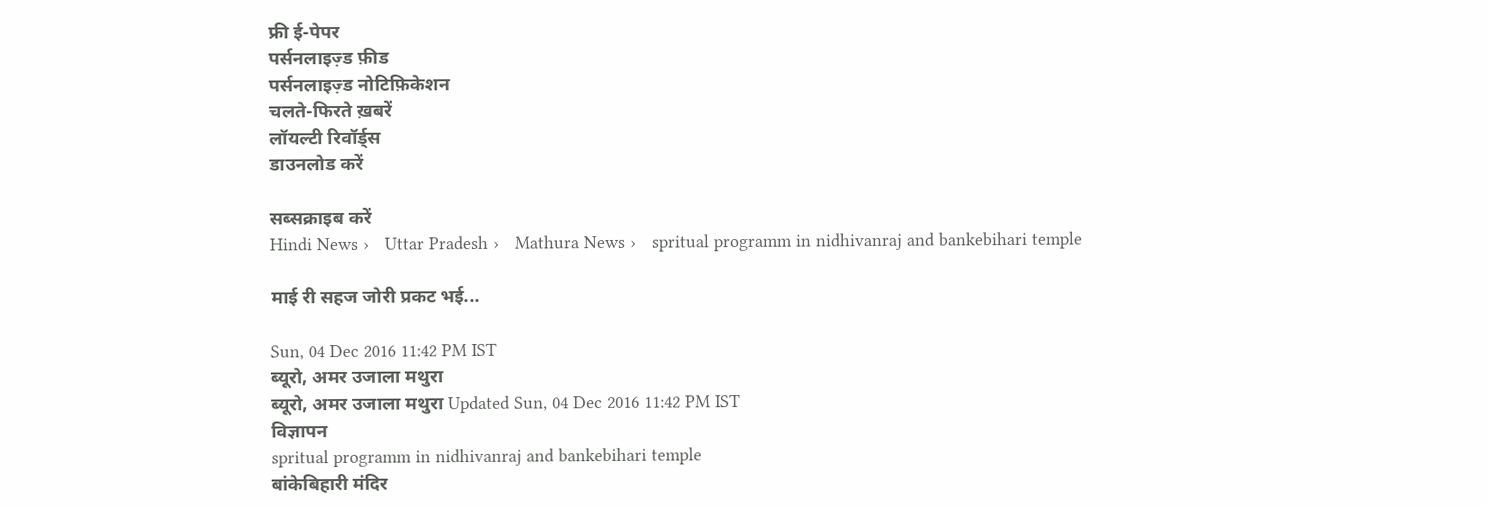फ्री ई-पेपर
पर्सनलाइज़्ड फ़ीड
पर्सनलाइज़्ड नोटिफ़िकेशन
चलते-फिरते ख़बरें
लॉयल्टी रिवॉर्ड्स
डाउनलोड करें

सब्सक्राइब करें
Hindi News ›   Uttar Pradesh ›   Mathura News ›   spritual programm in nidhivanraj and bankebihari temple

माई री सहज जोरी प्रकट भई...

Sun, 04 Dec 2016 11:42 PM IST
ब्यूरो, अमर उजाला मथुरा
ब्यूरो, अमर उजाला मथुरा Updated Sun, 04 Dec 2016 11:42 PM IST
विज्ञापन
spritual programm in nidhivanraj and bankebihari temple
बांकेबिहारी मंदिर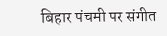बिहार पंचमी पर संगीत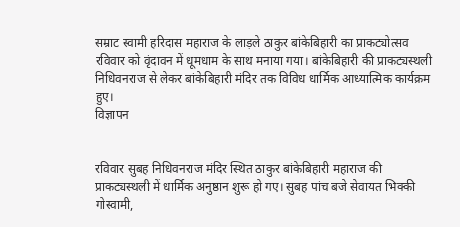सम्राट स्वामी हरिदास महाराज के लाड़ले ठाकुर बांकेबिहारी का प्राकट्योत्सव रविवार को वृंदावन में धूमधाम के साथ मनाया गया। बांकेबिहारी की प्राकट्यस्थली निधिवनराज से लेकर बांकेबिहारी मंदिर तक विविध धार्मिक आध्यात्मिक कार्यक्रम हुए।
विज्ञापन


रविवार सुबह निधिवनराज मंदिर स्थित ठाकुर बांकेबिहारी महाराज की प्राकट्यस्थली में धार्मिक अनुष्ठान शुरू हो गए। सुबह पांच बजे सेवायत भिक्की गोस्वामी,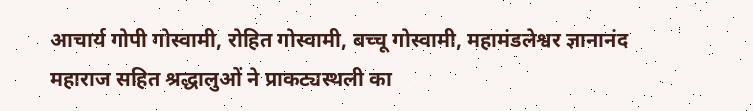आचार्य गोपी गोस्वामी, रोहित गोस्वामी, बच्चू गोस्वामी, महामंडलेश्वर ज्ञानानंद महाराज सहित श्रद्धालुओं ने प्राकट्यस्थली का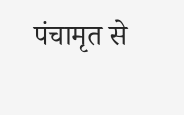पंचामृत से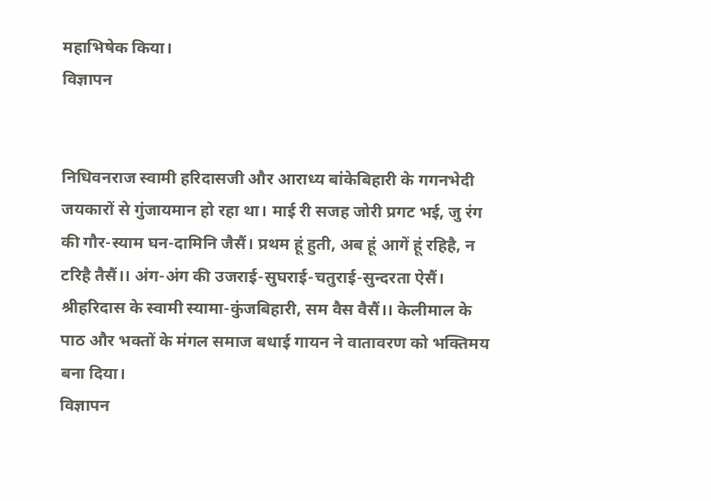महाभिषेक किया।
विज्ञापन


निधिवनराज स्वामी हरिदासजी और आराध्य बांकेबिहारी के गगनभेदी जयकारों से गुंजायमान हो रहा था। माई री सजह जोरी प्रगट भई, जु रंग की गौर-स्याम घन-दामिनि जैसैं। प्रथम हूं हुती, अब हूं आगें हूं रहिहै, न टरिहै तैसैं।। अंग-अंग की उजराई-सुघराई-चतुराई-सुन्दरता ऐसैं। श्रीहरिदास के स्वामी स्यामा-कुंजबिहारी, सम वैस वैसैं।। केलीमाल के पाठ और भक्तों के मंगल समाज बधाई गायन ने वातावरण को भक्तिमय बना दिया।
विज्ञापन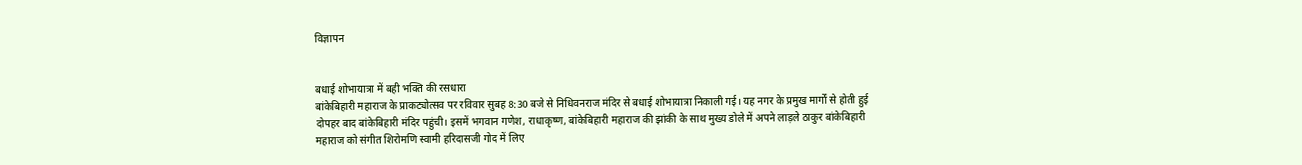विज्ञापन


बधाई शोभायात्रा में बही भक्ति की रसधारा
बांकेबिहारी महाराज के प्राकट्योत्सव पर रविवार सुबह 8:30 बजे से निधिवनराज मंदिर से बधाई शोभायात्रा निकाली गई। यह नगर के प्रमुख मार्गों से होती हुई दोपहर बाद बांकेबिहारी मंदिर पहुंची। इसमें भगवान गणेश, राधाकृष्ण, बांकेबिहारी महाराज की झांकी के साथ मुख्य डोले में अपने लाड़ले ठाकुर बांकेबिहारी महाराज को संगीत शिरोमणि स्वामी हरिदासजी गोद में लिए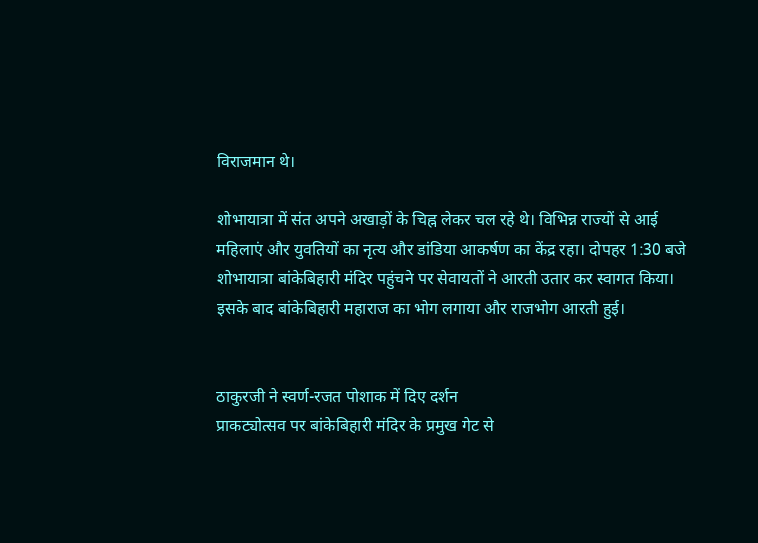विराजमान थे।

शोभायात्रा में संत अपने अखाड़ों के चिह्न लेकर चल रहे थे। विभिन्न राज्यों से आई महिलाएं और युवतियों का नृत्य और डांडिया आकर्षण का केंद्र रहा। दोपहर 1:30 बजे शोभायात्रा बांकेबिहारी मंदिर पहुंचने पर सेवायतों ने आरती उतार कर स्वागत किया। इसके बाद बांकेबिहारी महाराज का भोग लगाया और राजभोग आरती हुई।


ठाकुरजी ने स्वर्ण-रजत पोशाक में दिए दर्शन
प्राकट्योत्सव पर बांकेबिहारी मंदिर के प्रमुख गेट से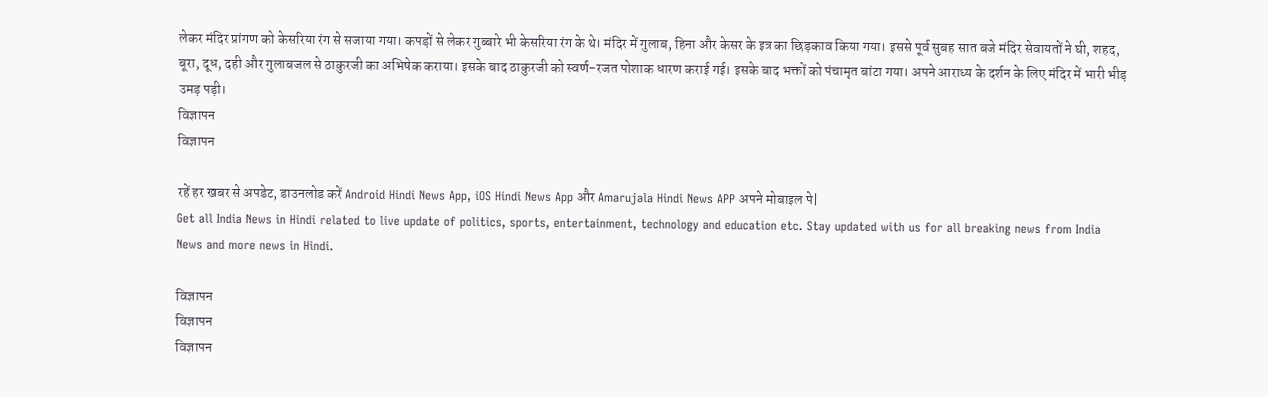लेकर मंदिर प्रांगण को केसरिया रंग से सजाया गया। कपड़ों से लेकर गुब्बारे भी केसरिया रंग के थे। मंदिर में गुलाब, हिना और केसर के इत्र का छिड़काव किया गया। इससे पूर्व सुबह सात बजे मंदिर सेवायतों ने घी, शहद, बूरा, दूध, दही और गुलाबजल से ठाकुरजी का अभिषेक कराया। इसके बाद ठाकुरजी को स्वर्ण-रजत पोशाक धारण कराई गई। इसके बाद भक्तों को पंचामृत बांटा गया। अपने आराध्य के दर्शन के लिए मंदिर में भारी भीड़ उमड़ पड़ी।
विज्ञापन
विज्ञापन

रहें हर खबर से अपडेट, डाउनलोड करें Android Hindi News App, iOS Hindi News App और Amarujala Hindi News APP अपने मोबाइल पे|
Get all India News in Hindi related to live update of politics, sports, entertainment, technology and education etc. Stay updated with us for all breaking news from India News and more news in Hindi.

विज्ञापन
विज्ञापन
विज्ञापन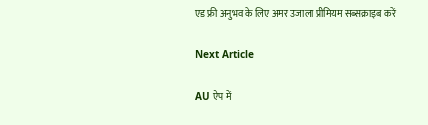एड फ्री अनुभव के लिए अमर उजाला प्रीमियम सब्सक्राइब करें

Next Article

AU ऐप में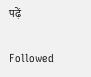पढ़ें

Followed